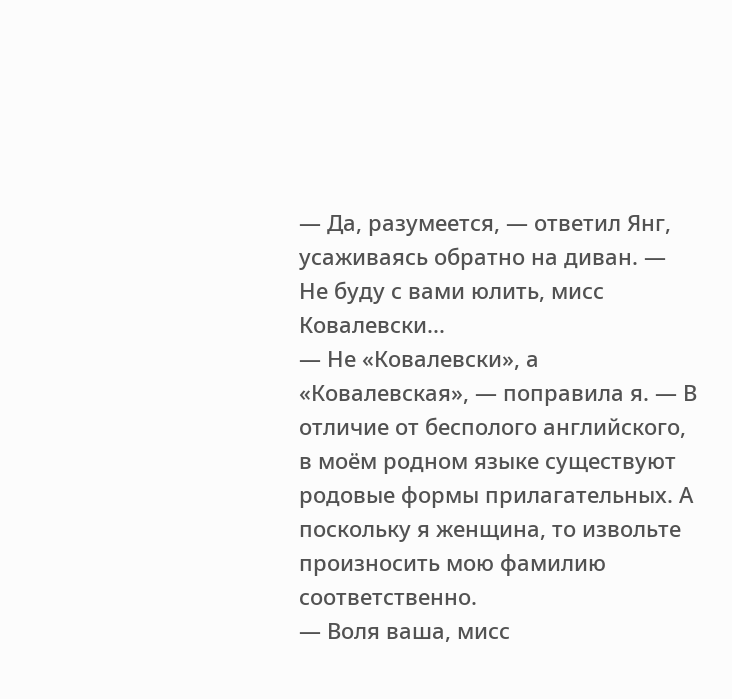— Да, разумеется, — ответил Янг, усаживаясь обратно на диван. — Не буду с вами юлить, мисс Ковалевски...
— Не «Ковалевски», а «Ковалевская», — поправила я. — В отличие от бесполого английского, в моём родном языке существуют родовые формы прилагательных. А поскольку я женщина, то извольте произносить мою фамилию соответственно.
— Воля ваша, мисс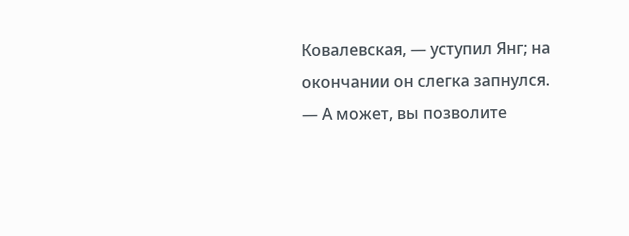Ковалевская, — уступил Янг; на окончании он слегка запнулся. — А может, вы позволите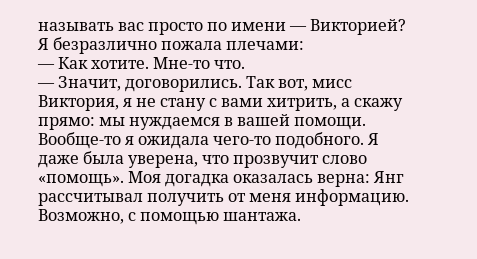называть вас просто по имени — Викторией?
Я безразлично пожала плечами:
— Как хотите. Мне-то что.
— Значит, договорились. Так вот, мисс Виктория, я не стану с вами хитрить, а скажу прямо: мы нуждаемся в вашей помощи.
Вообще-то я ожидала чего-то подобного. Я даже была уверена, что прозвучит слово «помощь». Моя догадка оказалась верна: Янг рассчитывал получить от меня информацию. Возможно, с помощью шантажа.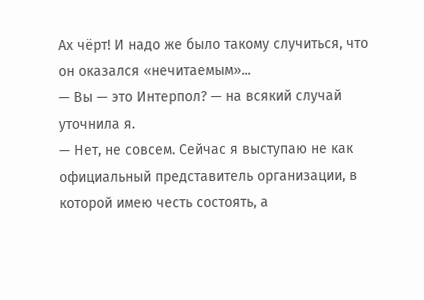Ах чёрт! И надо же было такому случиться, что он оказался «нечитаемым»...
— Вы — это Интерпол? — на всякий случай уточнила я.
— Нет, не совсем. Сейчас я выступаю не как официальный представитель организации, в которой имею честь состоять, а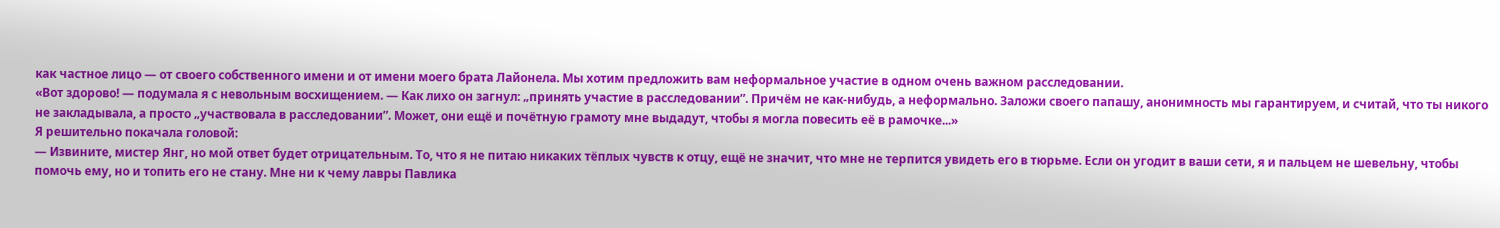как частное лицо — от своего собственного имени и от имени моего брата Лайонела. Мы хотим предложить вам неформальное участие в одном очень важном расследовании.
«Вот здорово! — подумала я с невольным восхищением. — Как лихо он загнул: „принять участие в расследовании”. Причём не как-нибудь, а неформально. Заложи своего папашу, анонимность мы гарантируем, и считай, что ты никого не закладывала, а просто „участвовала в расследовании”. Может, они ещё и почётную грамоту мне выдадут, чтобы я могла повесить её в рамочке...»
Я решительно покачала головой:
— Извините, мистер Янг, но мой ответ будет отрицательным. То, что я не питаю никаких тёплых чувств к отцу, ещё не значит, что мне не терпится увидеть его в тюрьме. Если он угодит в ваши сети, я и пальцем не шевельну, чтобы помочь ему, но и топить его не стану. Мне ни к чему лавры Павлика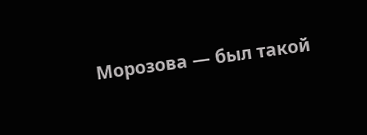Морозова — был такой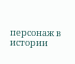персонаж в истории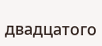двадцатого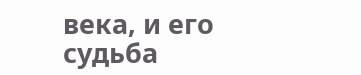века, и его судьба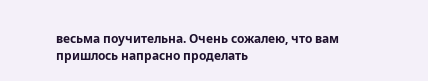весьма поучительна. Очень сожалею, что вам пришлось напрасно проделать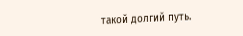такой долгий путь.